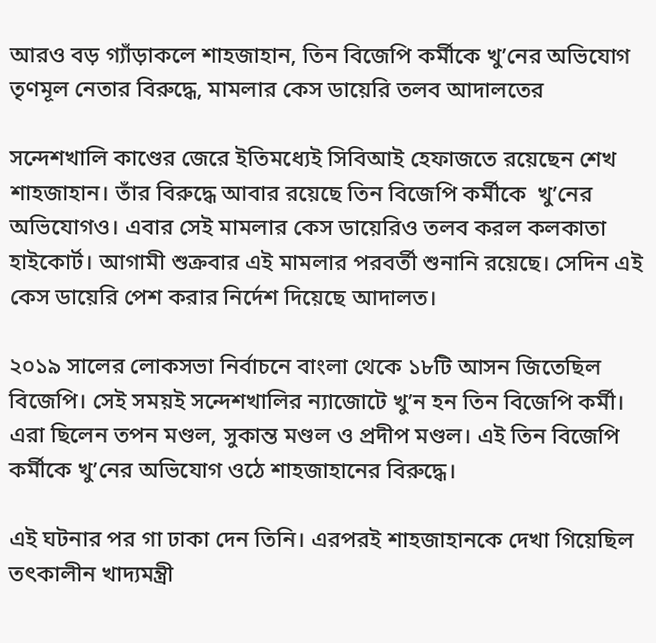আরও বড় গ্যাঁড়াকলে শাহজাহান, তিন বিজেপি কর্মীকে খু’নের অভিযোগ তৃণমূল নেতার বিরুদ্ধে, মামলার কেস ডায়েরি তলব আদালতের

সন্দেশখালি কাণ্ডের জেরে ইতিমধ্যেই সিবিআই হেফাজতে রয়েছেন শেখ শাহজাহান। তাঁর বিরুদ্ধে আবার রয়েছে তিন বিজেপি কর্মীকে  খু’নের অভিযোগও। এবার সেই মামলার কেস ডায়েরিও তলব করল কলকাতা হাইকোর্ট। আগামী শুক্রবার এই মামলার পরবর্তী শুনানি রয়েছে। সেদিন এই কেস ডায়েরি পেশ করার নির্দেশ দিয়েছে আদালত।

২০১৯ সালের লোকসভা নির্বাচনে বাংলা থেকে ১৮টি আসন জিতেছিল বিজেপি। সেই সময়ই সন্দেশখালির ন্যাজোটে খু’ন হন তিন বিজেপি কর্মী। এরা ছিলেন তপন মণ্ডল, সুকান্ত মণ্ডল ও প্রদীপ মণ্ডল। এই তিন বিজেপি কর্মীকে খু’নের অভিযোগ ওঠে শাহজাহানের বিরুদ্ধে।

এই ঘটনার পর গা ঢাকা দেন তিনি। এরপরই শাহজাহানকে দেখা গিয়েছিল তৎকালীন খাদ্যমন্ত্রী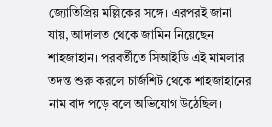জ্যোতিপ্রিয় মল্লিকের সঙ্গে। এরপরই জানা যায়, আদালত থেকে জামিন নিয়েছেন শাহজাহান। পরবর্তীতে সিআইডি এই মামলার তদন্ত শুরু করলে চার্জশিট থেকে শাহজাহানের নাম বাদ পড়ে বলে অভিযোগ উঠেছিল।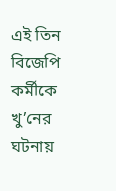এই তিন বিজেপি কর্মীকে খু’নের ঘটনায়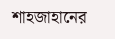শাহজাহানের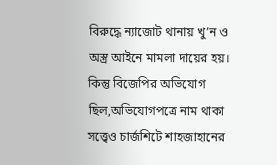বিরুদ্ধে ন্যাজোট থানায় খু’ন ও অস্ত্র আইনে মামলা দায়ের হয়। কিন্তু বিজেপির অভিযোগ ছিল,অভিযোগপত্রে নাম থাকা সত্ত্বেও চার্জশিটে শাহজাহানের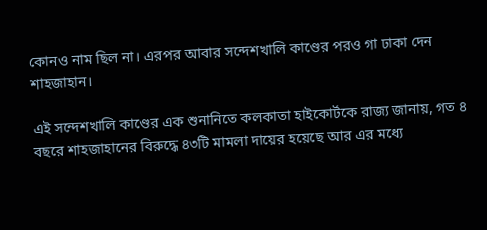কোনও নাম ছিল না। এরপর আবার সন্দেশখালি কাণ্ডের পরও গা ঢাকা দেন শাহজাহান।

এই সন্দেশখালি কাণ্ডের এক শুনানিতে কলকাতা হাইকোর্টকে রাজ্য জানায়, গত ৪ বছরে শাহজাহানের বিরুদ্ধে ৪৩টি মামলা দায়ের হয়েছে আর এর মধ্যে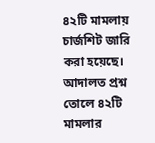৪২টি মামলায় চার্জশিট জারি করা হয়েছে। আদালত প্রশ্ন তোলে ৪২টি মামলার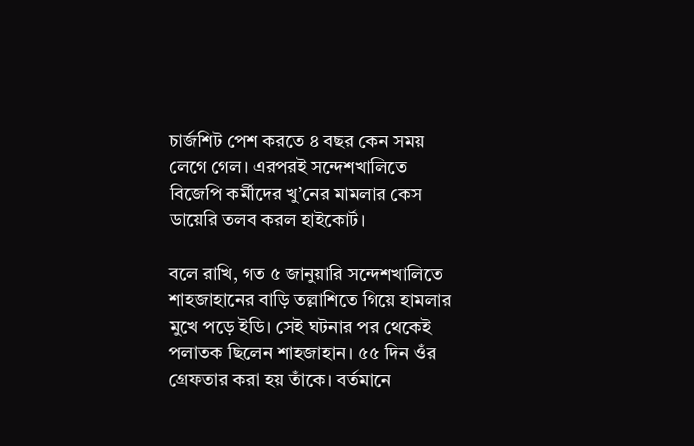চার্জশিট পেশ করতে ৪ বছর কেন সময় লেগে গেল। এরপরই সন্দেশখালিতে বিজেপি কর্মীদের খু’নের মামলার কেস ডায়েরি তলব করল হাইকোর্ট।

বলে রাখি, গত ৫ জানুয়ারি সন্দেশখালিতে শাহজাহানের বাড়ি তল্লাশিতে গিয়ে হামলার মুখে পড়ে ইডি। সেই ঘটনার পর থেকেই পলাতক ছিলেন শাহজাহান। ৫৫ দিন ওঁর গ্রেফতার করা হয় তাঁকে। বর্তমানে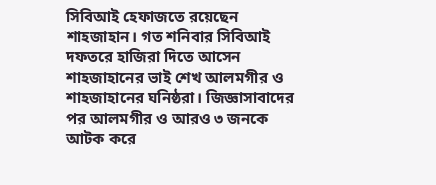সিবিআই হেফাজতে রয়েছেন শাহজাহান। গত শনিবার সিবিআই দফতরে হাজিরা দিতে আসেন শাহজাহানের ভাই শেখ আলমগীর ও শাহজাহানের ঘনিষ্ঠরা। জিজ্ঞাসাবাদের পর আলমগীর ও আরও ৩ জনকে আটক করে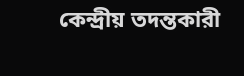কেন্দ্রীয় তদন্তকারী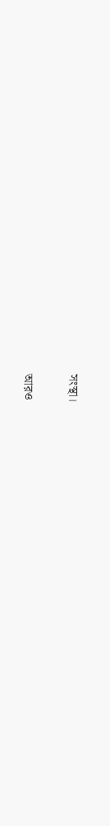সংস্থা।

আরও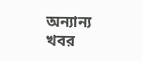অন্যান্য খবর